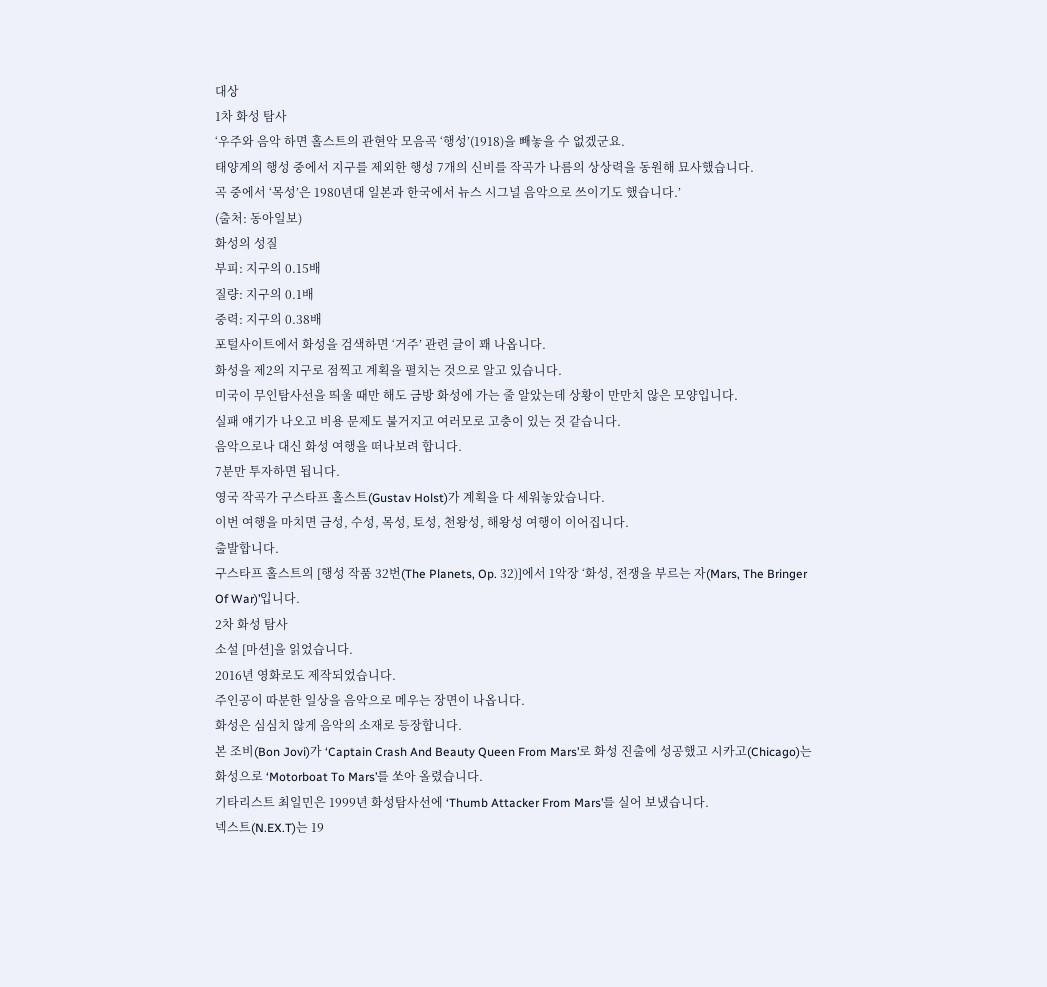대상
1차 화성 탐사
‘우주와 음악 하면 홀스트의 관현악 모음곡 ‘행성’(1918)을 빼놓을 수 없겠군요.
태양계의 행성 중에서 지구를 제외한 행성 7개의 신비를 작곡가 나름의 상상력을 동원해 묘사했습니다.
곡 중에서 ‘목성’은 1980년대 일본과 한국에서 뉴스 시그널 음악으로 쓰이기도 했습니다.’
(출처: 동아일보)
화성의 성질
부피: 지구의 0.15배
질량: 지구의 0.1배
중력: 지구의 0.38배
포털사이트에서 화성을 검색하면 ‘거주’ 관련 글이 꽤 나옵니다.
화성을 제2의 지구로 점찍고 계획을 펼치는 것으로 알고 있습니다.
미국이 무인탐사선을 띄울 때만 해도 금방 화성에 가는 줄 알았는데 상황이 만만치 않은 모양입니다.
실패 얘기가 나오고 비용 문제도 불거지고 여러모로 고충이 있는 것 같습니다.
음악으로나 대신 화성 여행을 떠나보려 합니다.
7분만 투자하면 됩니다.
영국 작곡가 구스타프 홀스트(Gustav Holst)가 계획을 다 세워놓았습니다.
이번 여행을 마치면 금성, 수성, 목성, 토성, 천왕성, 해왕성 여행이 이어집니다.
출발합니다.
구스타프 홀스트의 [행성 작품 32번(The Planets, Op. 32)]에서 1악장 ‘화성, 전쟁을 부르는 자(Mars, The Bringer Of War)’입니다.
2차 화성 탐사
소설 [마션]을 읽었습니다.
2016년 영화로도 제작되었습니다.
주인공이 따분한 일상을 음악으로 메우는 장면이 나옵니다.
화성은 심심치 않게 음악의 소재로 등장합니다.
본 조비(Bon Jovi)가 ‘Captain Crash And Beauty Queen From Mars’로 화성 진출에 성공했고 시카고(Chicago)는 화성으로 ‘Motorboat To Mars’를 쏘아 올렸습니다.
기타리스트 최일민은 1999년 화성탐사선에 ‘Thumb Attacker From Mars’를 실어 보냈습니다.
넥스트(N.EX.T)는 19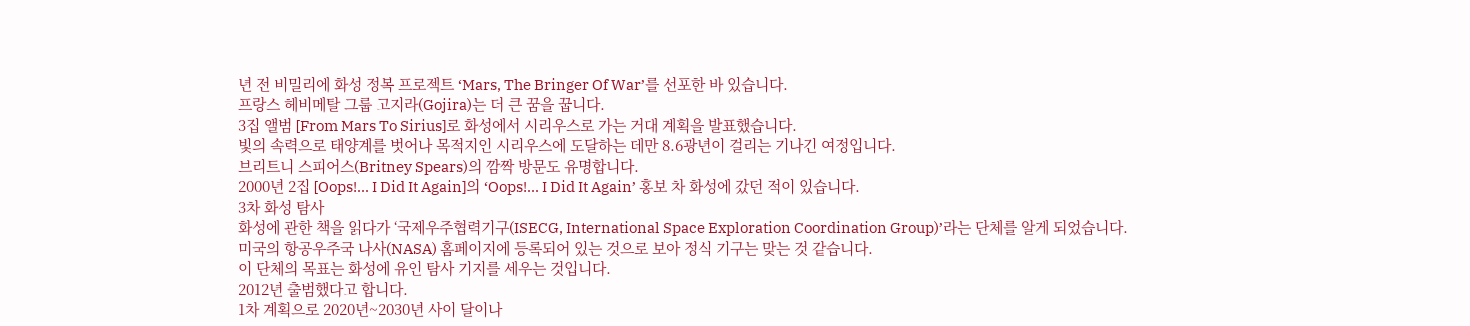년 전 비밀리에 화성 정복 프로젝트 ‘Mars, The Bringer Of War’를 선포한 바 있습니다.
프랑스 헤비메탈 그룹 고지라(Gojira)는 더 큰 꿈을 꿉니다.
3집 앨범 [From Mars To Sirius]로 화성에서 시리우스로 가는 거대 계획을 발표했습니다.
빛의 속력으로 태양계를 벗어나 목적지인 시리우스에 도달하는 데만 8.6광년이 걸리는 기나긴 여정입니다.
브리트니 스피어스(Britney Spears)의 깜짝 방문도 유명합니다.
2000년 2집 [Oops!... I Did It Again]의 ‘Oops!... I Did It Again’ 홍보 차 화성에 갔던 적이 있습니다.
3차 화성 탐사
화성에 관한 책을 읽다가 ‘국제우주협력기구(ISECG, International Space Exploration Coordination Group)’라는 단체를 알게 되었습니다.
미국의 항공우주국 나사(NASA) 홈페이지에 등록되어 있는 것으로 보아 정식 기구는 맞는 것 같습니다.
이 단체의 목표는 화성에 유인 탐사 기지를 세우는 것입니다.
2012년 출범했다고 합니다.
1차 계획으로 2020년~2030년 사이 달이나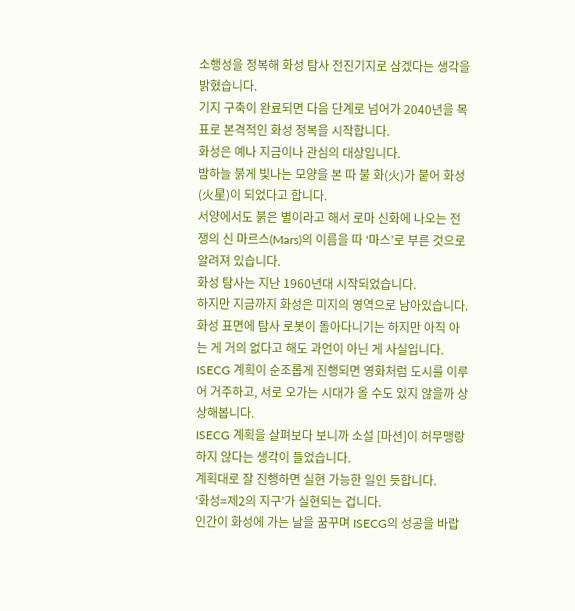소행성을 정복해 화성 탐사 전진기지로 삼겠다는 생각을 밝혔습니다.
기지 구축이 완료되면 다음 단계로 넘어가 2040년을 목표로 본격적인 화성 정복을 시작합니다.
화성은 예나 지금이나 관심의 대상입니다.
밤하늘 붉게 빛나는 모양을 본 따 불 화(火)가 붙어 화성(火星)이 되었다고 합니다.
서양에서도 붉은 별이라고 해서 로마 신화에 나오는 전쟁의 신 마르스(Mars)의 이름을 따 ‘마스’로 부른 것으로 알려져 있습니다.
화성 탐사는 지난 1960년대 시작되었습니다.
하지만 지금까지 화성은 미지의 영역으로 남아있습니다.
화성 표면에 탐사 로봇이 돌아다니기는 하지만 아직 아는 게 거의 없다고 해도 과언이 아닌 게 사실입니다.
ISECG 계획이 순조롭게 진행되면 영화처럼 도시를 이루어 거주하고, 서로 오가는 시대가 올 수도 있지 않을까 상상해봅니다.
ISECG 계획을 살펴보다 보니까 소설 [마션]이 허무맹랑하지 않다는 생각이 들었습니다.
계획대로 잘 진행하면 실현 가능한 일인 듯합니다.
‘화성=제2의 지구’가 실현되는 겁니다.
인간이 화성에 가는 날을 꿈꾸며 ISECG의 성공을 바랍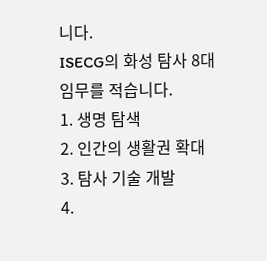니다.
ISECG의 화성 탐사 8대 임무를 적습니다.
1. 생명 탐색
2. 인간의 생활권 확대
3. 탐사 기술 개발
4.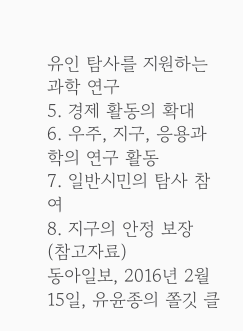유인 탐사를 지원하는 과학 연구
5. 경제 활동의 확대
6. 우주, 지구, 응용과학의 연구 활동
7. 일반시민의 탐사 참여
8. 지구의 안정 보장
(참고자료)
동아일보, 2016년 2월 15일, 유윤종의 쫄깃 클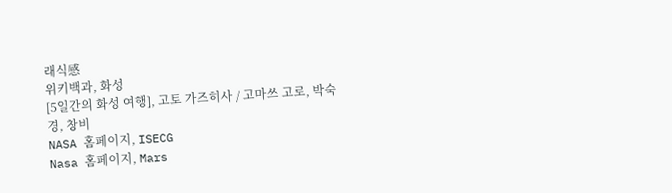래식感
위키백과, 화성
[5일간의 화성 여행], 고토 가즈히사 / 고마쓰 고로, 박숙경, 창비
NASA 홈페이지, ISECG
Nasa 홈페이지, Mars